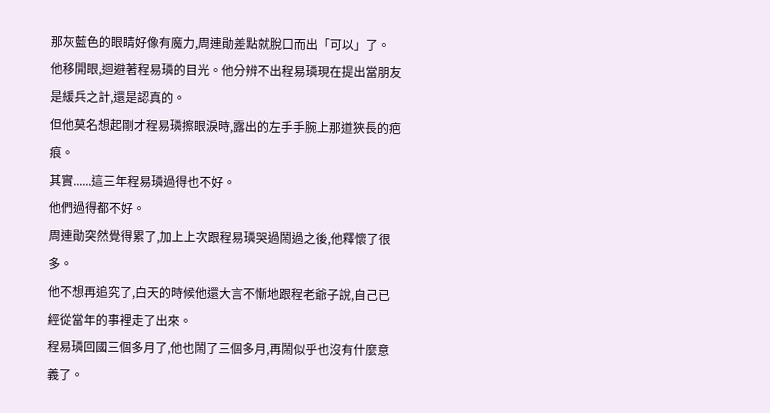那灰藍色的眼睛好像有魔力,周連勛差點就脫口而出「可以」了。
他移開眼,迴避著程易璘的目光。他分辨不出程易璘現在提出當朋友是緩兵之計,還是認真的。
但他莫名想起剛才程易璘擦眼淚時,露出的左手手腕上那道狹長的疤痕。
其實......這三年程易璘過得也不好。
他們過得都不好。
周連勛突然覺得累了,加上上次跟程易璘哭過鬧過之後,他釋懷了很多。
他不想再追究了,白天的時候他還大言不慚地跟程老爺子說,自己已經從當年的事裡走了出來。
程易璘回國三個多月了,他也鬧了三個多月,再鬧似乎也沒有什麼意義了。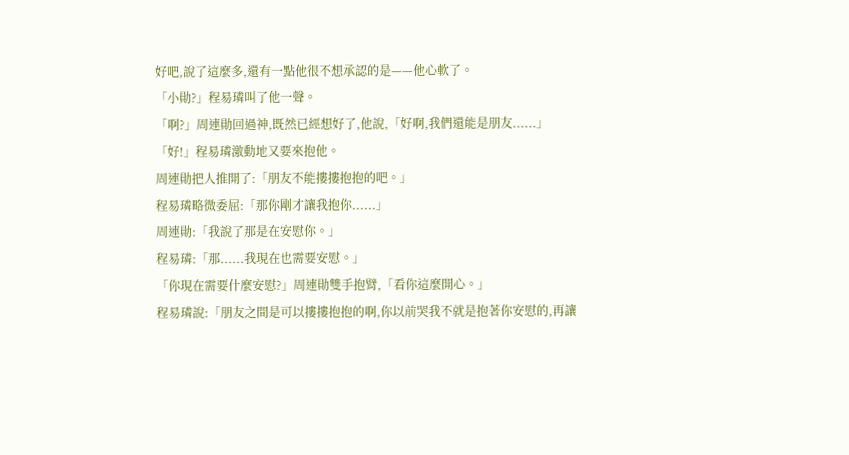好吧,說了這麼多,還有一點他很不想承認的是——他心軟了。
「小勛?」程易璘叫了他一聲。
「啊?」周連勛回過神,既然已經想好了,他說,「好啊,我們還能是朋友......」
「好!」程易璘激動地又要來抱他。
周連勛把人推開了:「朋友不能摟摟抱抱的吧。」
程易璘略微委屈:「那你剛才讓我抱你......」
周連勛:「我說了那是在安慰你。」
程易璘:「那......我現在也需要安慰。」
「你現在需要什麼安慰?」周連勛雙手抱臂,「看你這麼開心。」
程易璘說:「朋友之間是可以摟摟抱抱的啊,你以前哭我不就是抱著你安慰的,再讓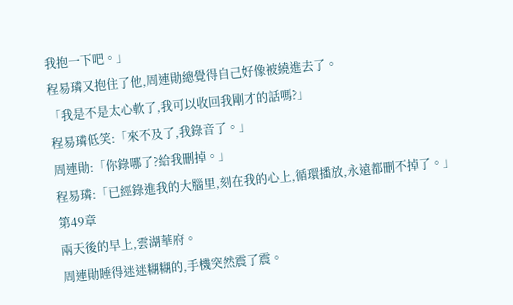我抱一下吧。」
程易璘又抱住了他,周連勛總覺得自己好像被繞進去了。
「我是不是太心軟了,我可以收回我剛才的話嗎?」
程易璘低笑:「來不及了,我錄音了。」
周連勛:「你錄哪了?給我刪掉。」
程易璘:「已經錄進我的大腦里,刻在我的心上,循環播放,永遠都刪不掉了。」
第49章
兩天後的早上,雲湖華府。
周連勛睡得迷迷糊糊的,手機突然震了震。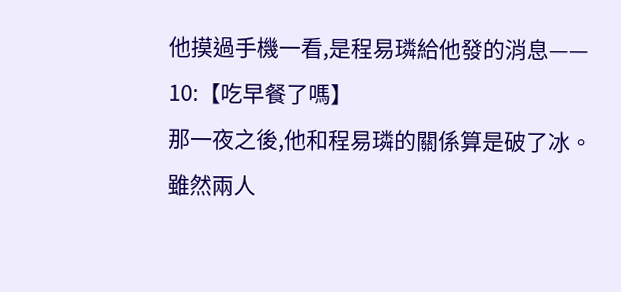他摸過手機一看,是程易璘給他發的消息——
10:【吃早餐了嗎】
那一夜之後,他和程易璘的關係算是破了冰。
雖然兩人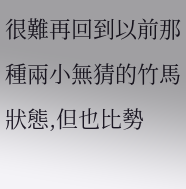很難再回到以前那種兩小無猜的竹馬狀態,但也比勢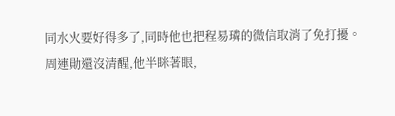同水火要好得多了,同時他也把程易璘的微信取消了免打擾。
周連勛還沒清醒,他半眯著眼,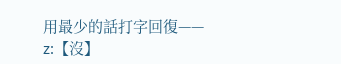用最少的話打字回復——
z:【沒】